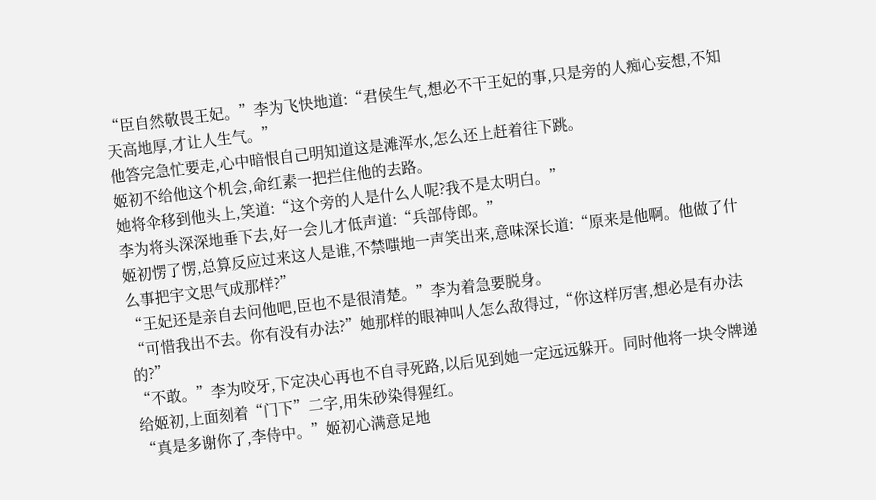“臣自然敬畏王妃。”李为飞快地道:“君侯生气,想必不干王妃的事,只是旁的人痴心妄想,不知天高地厚,才让人生气。”
他答完急忙要走,心中暗恨自己明知道这是滩浑水,怎么还上赶着往下跳。
姬初不给他这个机会,命红素一把拦住他的去路。
她将伞移到他头上,笑道:“这个旁的人是什么人呢?我不是太明白。”
李为将头深深地垂下去,好一会儿才低声道:“兵部侍郎。”
姬初愣了愣,总算反应过来这人是谁,不禁嗤地一声笑出来,意味深长道:“原来是他啊。他做了什么事把宇文思气成那样?”
“王妃还是亲自去问他吧,臣也不是很清楚。”李为着急要脱身。
“可惜我出不去。你有没有办法?”她那样的眼神叫人怎么敌得过,“你这样厉害,想必是有办法的?”
“不敢。”李为咬牙,下定决心再也不自寻死路,以后见到她一定远远躲开。同时他将一块令牌递给姬初,上面刻着“门下”二字,用朱砂染得猩红。
“真是多谢你了,李侍中。”姬初心满意足地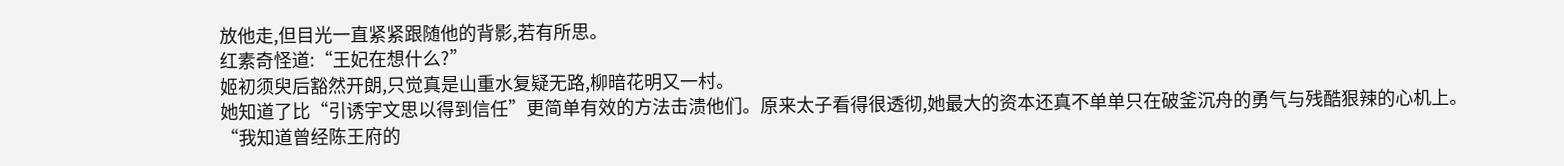放他走,但目光一直紧紧跟随他的背影,若有所思。
红素奇怪道:“王妃在想什么?”
姬初须臾后豁然开朗,只觉真是山重水复疑无路,柳暗花明又一村。
她知道了比“引诱宇文思以得到信任”更简单有效的方法击溃他们。原来太子看得很透彻,她最大的资本还真不单单只在破釜沉舟的勇气与残酷狠辣的心机上。
“我知道曾经陈王府的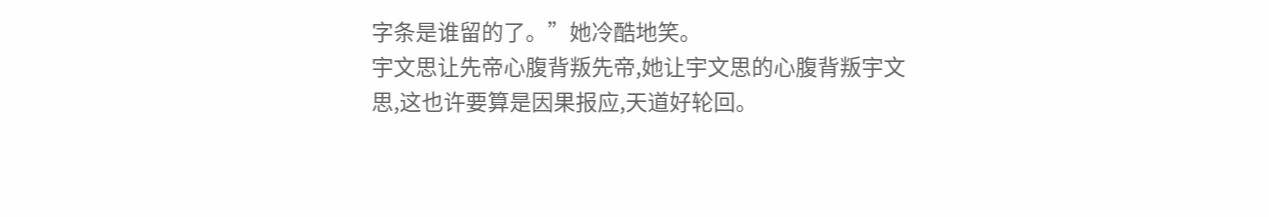字条是谁留的了。”她冷酷地笑。
宇文思让先帝心腹背叛先帝,她让宇文思的心腹背叛宇文思,这也许要算是因果报应,天道好轮回。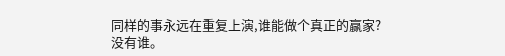同样的事永远在重复上演,谁能做个真正的赢家?
没有谁。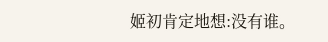姬初肯定地想:没有谁。